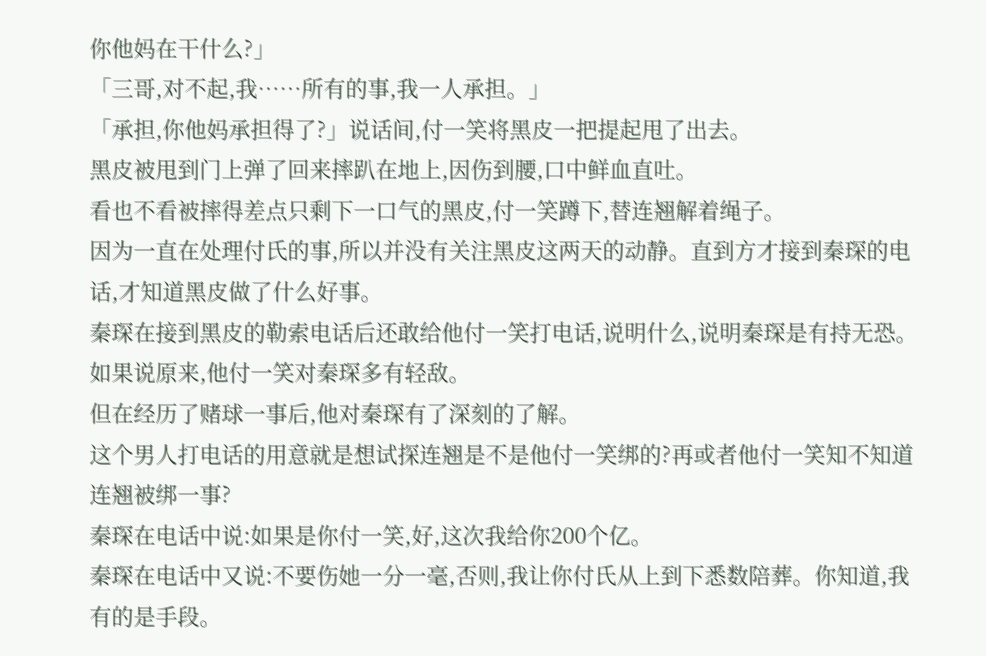你他妈在干什么?」
「三哥,对不起,我……所有的事,我一人承担。」
「承担,你他妈承担得了?」说话间,付一笑将黑皮一把提起甩了出去。
黑皮被甩到门上弹了回来摔趴在地上,因伤到腰,口中鲜血直吐。
看也不看被摔得差点只剩下一口气的黑皮,付一笑蹲下,替连翘解着绳子。
因为一直在处理付氏的事,所以并没有关注黑皮这两天的动静。直到方才接到秦琛的电话,才知道黑皮做了什么好事。
秦琛在接到黑皮的勒索电话后还敢给他付一笑打电话,说明什么,说明秦琛是有持无恐。
如果说原来,他付一笑对秦琛多有轻敌。
但在经历了赌球一事后,他对秦琛有了深刻的了解。
这个男人打电话的用意就是想试探连翘是不是他付一笑绑的?再或者他付一笑知不知道连翘被绑一事?
秦琛在电话中说:如果是你付一笑,好,这次我给你200个亿。
秦琛在电话中又说:不要伤她一分一毫,否则,我让你付氏从上到下悉数陪葬。你知道,我有的是手段。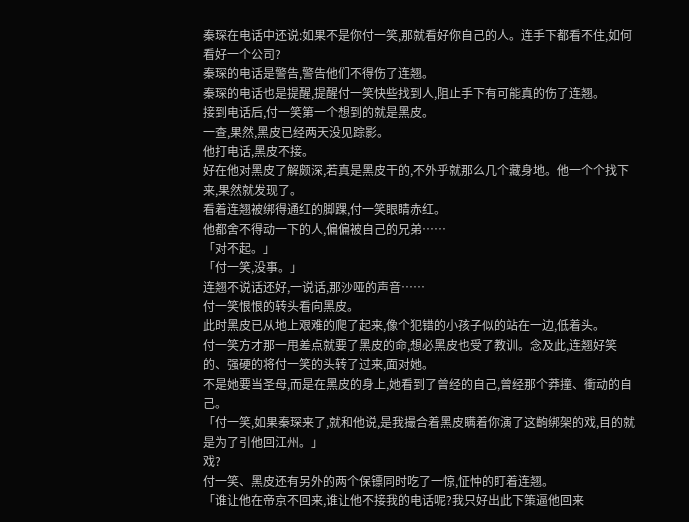秦琛在电话中还说:如果不是你付一笑,那就看好你自己的人。连手下都看不住,如何看好一个公司?
秦琛的电话是警告,警告他们不得伤了连翘。
秦琛的电话也是提醒,提醒付一笑快些找到人,阻止手下有可能真的伤了连翘。
接到电话后,付一笑第一个想到的就是黑皮。
一查,果然,黑皮已经两天没见踪影。
他打电话,黑皮不接。
好在他对黑皮了解颇深,若真是黑皮干的,不外乎就那么几个藏身地。他一个个找下来,果然就发现了。
看着连翘被绑得通红的脚踝,付一笑眼睛赤红。
他都舍不得动一下的人,偏偏被自己的兄弟……
「对不起。」
「付一笑,没事。」
连翘不说话还好,一说话,那沙哑的声音……
付一笑恨恨的转头看向黑皮。
此时黑皮已从地上艰难的爬了起来,像个犯错的小孩子似的站在一边,低着头。
付一笑方才那一甩差点就要了黑皮的命,想必黑皮也受了教训。念及此,连翘好笑的、强硬的将付一笑的头转了过来,面对她。
不是她要当圣母,而是在黑皮的身上,她看到了曾经的自己,曾经那个莽撞、衝动的自己。
「付一笑,如果秦琛来了,就和他说,是我撮合着黑皮瞒着你演了这齣绑架的戏,目的就是为了引他回江州。」
戏?
付一笑、黑皮还有另外的两个保镖同时吃了一惊,怔忡的盯着连翘。
「谁让他在帝京不回来,谁让他不接我的电话呢?我只好出此下策逼他回来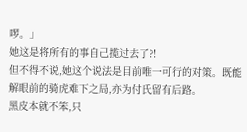啰。」
她这是将所有的事自己揽过去了?!
但不得不说,她这个说法是目前唯一可行的对策。既能解眼前的骑虎难下之局,亦为付氏留有后路。
黑皮本就不笨,只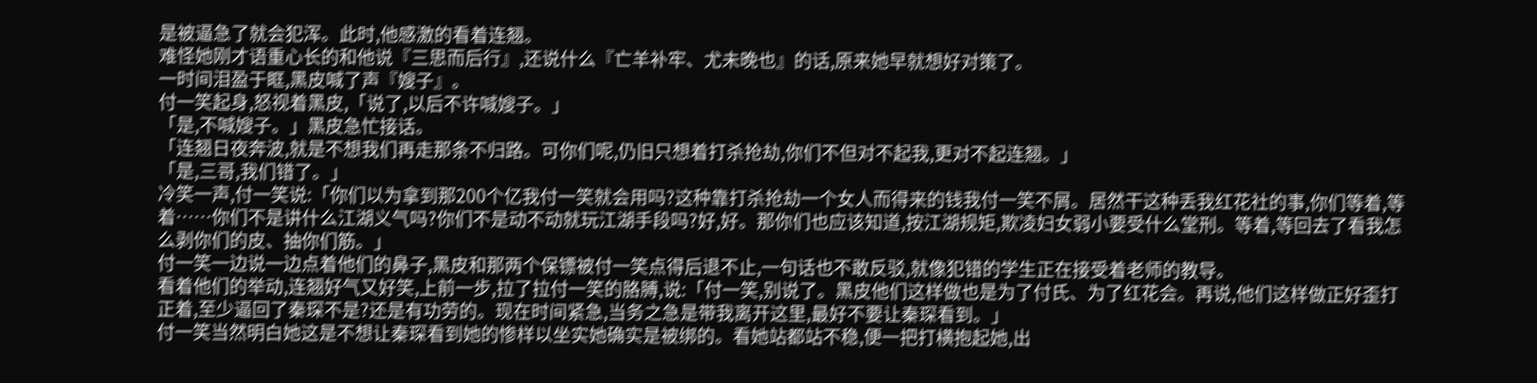是被逼急了就会犯浑。此时,他感激的看着连翘。
难怪她刚才语重心长的和他说『三思而后行』,还说什么『亡羊补牢、尤未晚也』的话,原来她早就想好对策了。
一时间泪盈于眶,黑皮喊了声『嫂子』。
付一笑起身,怒视着黑皮,「说了,以后不许喊嫂子。」
「是,不喊嫂子。」黑皮急忙接话。
「连翘日夜奔波,就是不想我们再走那条不归路。可你们呢,仍旧只想着打杀抢劫,你们不但对不起我,更对不起连翘。」
「是,三哥,我们错了。」
冷笑一声,付一笑说:「你们以为拿到那200个亿我付一笑就会用吗?这种靠打杀抢劫一个女人而得来的钱我付一笑不屑。居然干这种丢我红花社的事,你们等着,等着……你们不是讲什么江湖义气吗?你们不是动不动就玩江湖手段吗?好,好。那你们也应该知道,按江湖规矩,欺凌妇女弱小要受什么堂刑。等着,等回去了看我怎么剥你们的皮、抽你们筋。」
付一笑一边说一边点着他们的鼻子,黑皮和那两个保镖被付一笑点得后退不止,一句话也不敢反驳,就像犯错的学生正在接受着老师的教导。
看着他们的举动,连翘好气又好笑,上前一步,拉了拉付一笑的胳膊,说:「付一笑,别说了。黑皮他们这样做也是为了付氏、为了红花会。再说,他们这样做正好歪打正着,至少逼回了秦琛不是?还是有功劳的。现在时间紧急,当务之急是带我离开这里,最好不要让秦琛看到。」
付一笑当然明白她这是不想让秦琛看到她的惨样以坐实她确实是被绑的。看她站都站不稳,便一把打横抱起她,出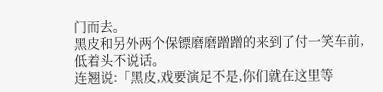门而去。
黑皮和另外两个保镖磨磨蹭蹭的来到了付一笑车前,低着头不说话。
连翘说:「黑皮,戏要演足不是,你们就在这里等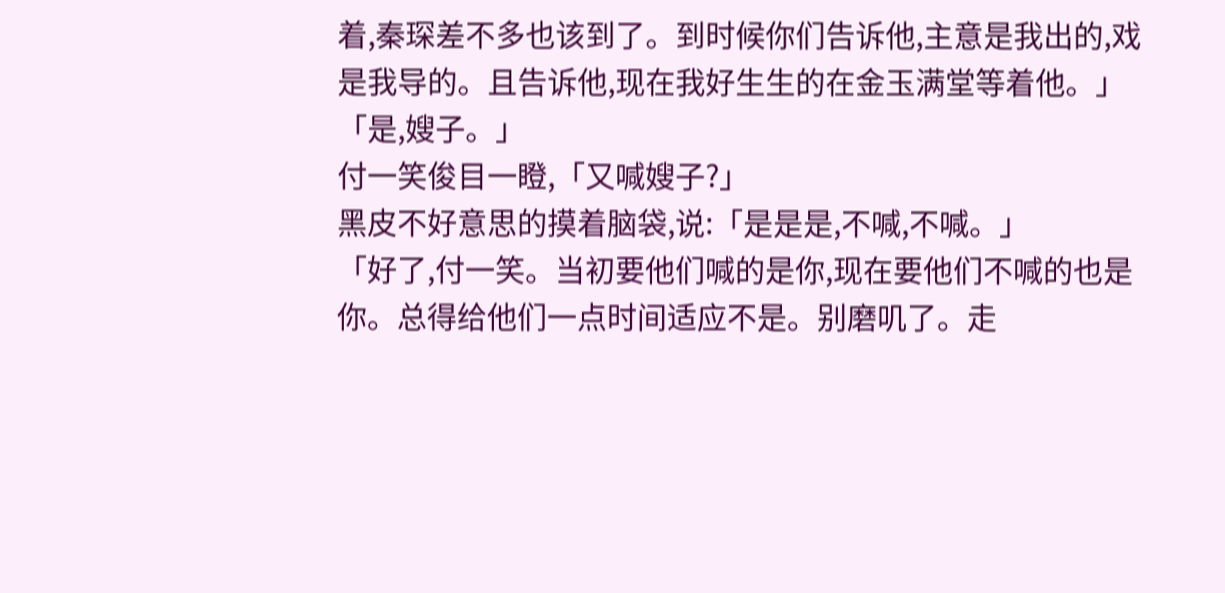着,秦琛差不多也该到了。到时候你们告诉他,主意是我出的,戏是我导的。且告诉他,现在我好生生的在金玉满堂等着他。」
「是,嫂子。」
付一笑俊目一瞪,「又喊嫂子?」
黑皮不好意思的摸着脑袋,说:「是是是,不喊,不喊。」
「好了,付一笑。当初要他们喊的是你,现在要他们不喊的也是你。总得给他们一点时间适应不是。别磨叽了。走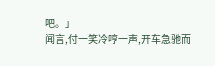吧。」
闻言,付一笑冷哼一声,开车急驰而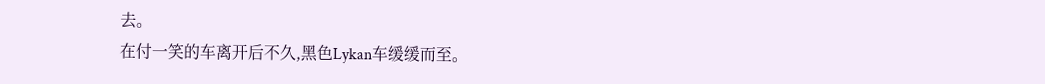去。
在付一笑的车离开后不久,黑色Lykan车缓缓而至。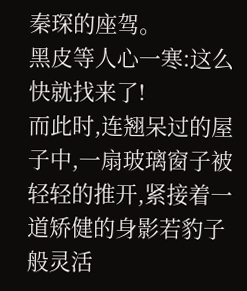秦琛的座驾。
黑皮等人心一寒:这么快就找来了!
而此时,连翘呆过的屋子中,一扇玻璃窗子被轻轻的推开,紧接着一道矫健的身影若豹子般灵活